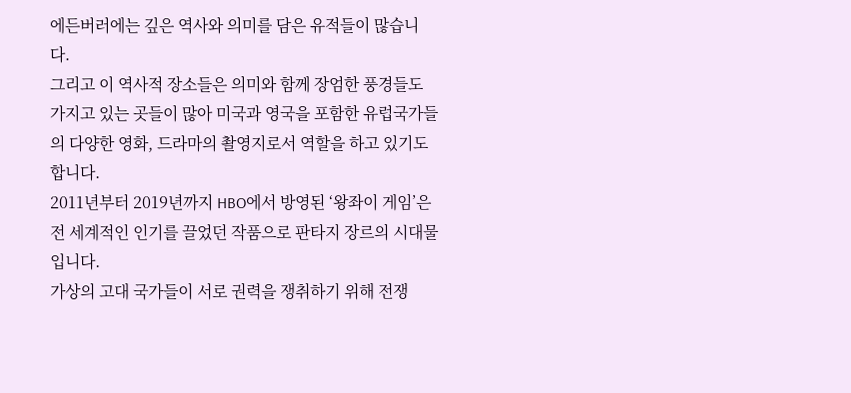에든버러에는 깊은 역사와 의미를 담은 유적들이 많습니다.
그리고 이 역사적 장소들은 의미와 함께 장엄한 풍경들도 가지고 있는 곳들이 많아 미국과 영국을 포함한 유럽국가들의 다양한 영화, 드라마의 촬영지로서 역할을 하고 있기도 합니다.
2011년부터 2019년까지 HBO에서 방영된 ‘왕좌이 게임’은 전 세계적인 인기를 끌었던 작품으로 판타지 장르의 시대물입니다.
가상의 고대 국가들이 서로 권력을 쟁취하기 위해 전쟁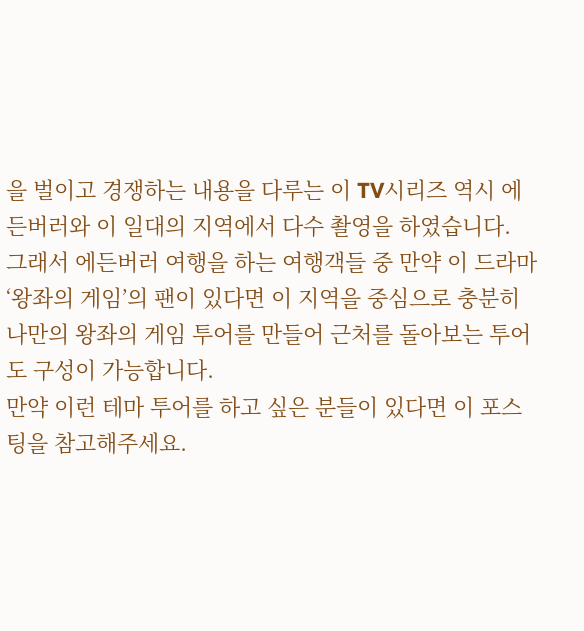을 벌이고 경쟁하는 내용을 다루는 이 TV시리즈 역시 에든버러와 이 일대의 지역에서 다수 촬영을 하였습니다.
그래서 에든버러 여행을 하는 여행객들 중 만약 이 드라마 ‘왕좌의 게임’의 팬이 있다면 이 지역을 중심으로 충분히 나만의 왕좌의 게임 투어를 만들어 근처를 돌아보는 투어도 구성이 가능합니다.
만약 이런 테마 투어를 하고 싶은 분들이 있다면 이 포스팅을 참고해주세요.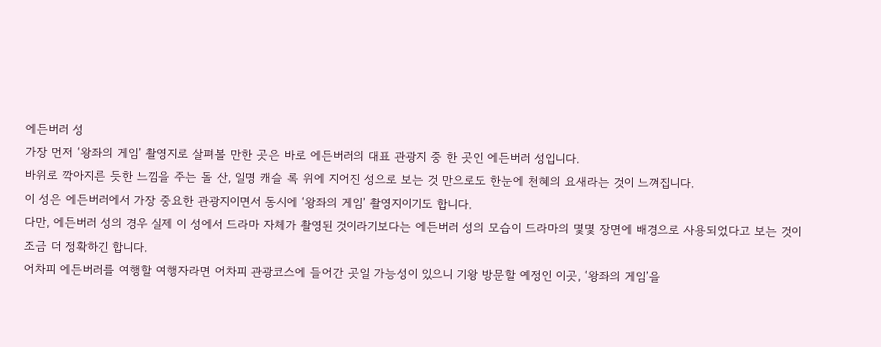에든버러 성
가장 먼저 ‘왕좌의 게임’ 촬영지로 살펴볼 만한 곳은 바로 에든버러의 대표 관광지 중 한 곳인 에든버러 성입니다.
바위로 깍아지른 듯한 느낌을 주는 돌 산, 일명 캐슬 록 위에 지어진 성으로 보는 것 만으로도 한눈에 천혜의 요새라는 것이 느껴집니다.
이 성은 에든버러에서 가장 중요한 관광지이면서 동시에 ‘왕좌의 게임’ 촬영지이기도 합니다.
다만, 에든버러 성의 경우 실제 이 성에서 드라마 자체가 촬영된 것이라기보다는 에든버러 성의 모습이 드라마의 몇몇 장면에 배경으로 사용되었다고 보는 것이 조금 더 정확하긴 합니다.
어차피 에든버러를 여행할 여행자라면 어차피 관광코스에 들어간 곳일 가능성이 있으니 기왕 방문할 예정인 이곳, ‘왕좌의 게임’을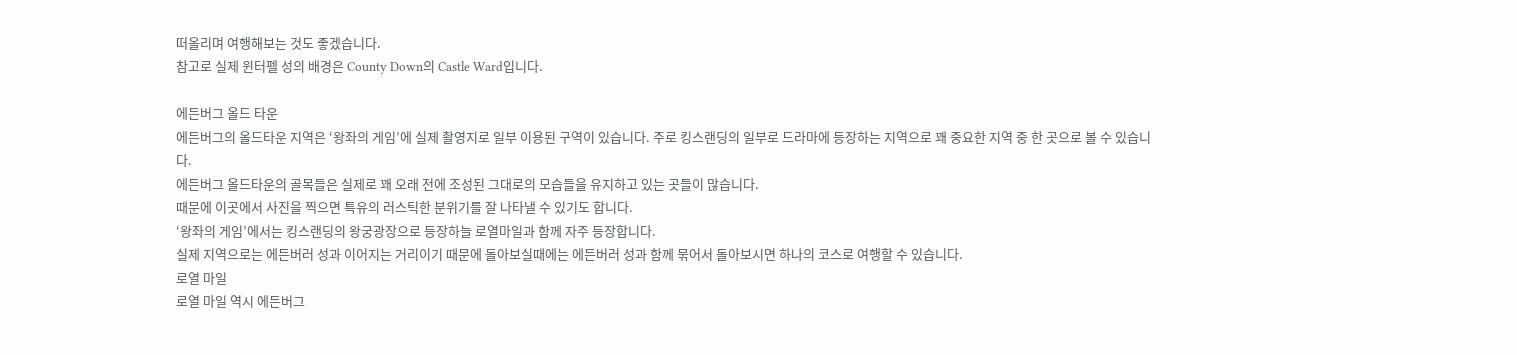떠올리며 여행해보는 것도 좋겠습니다.
참고로 실제 윈터펠 성의 배경은 County Down의 Castle Ward입니다.

에든버그 올드 타운
에든버그의 올드타운 지역은 ‘왕좌의 게임’에 실제 촬영지로 일부 이용된 구역이 있습니다. 주로 킹스랜딩의 일부로 드라마에 등장하는 지역으로 꽤 중요한 지역 중 한 곳으로 볼 수 있습니다.
에든버그 올드타운의 골목들은 실제로 꽤 오래 전에 조성된 그대로의 모습들을 유지하고 있는 곳들이 많습니다.
때문에 이곳에서 사진을 찍으면 특유의 러스틱한 분위기를 잘 나타낼 수 있기도 합니다.
‘왕좌의 게임’에서는 킹스랜딩의 왕궁광장으로 등장하늘 로열마일과 함께 자주 등장합니다.
실제 지역으로는 에든버러 성과 이어지는 거리이기 때문에 돌아보실때에는 에든버러 성과 함께 묶어서 돌아보시면 하나의 코스로 여행할 수 있습니다.
로열 마일
로열 마일 역시 에든버그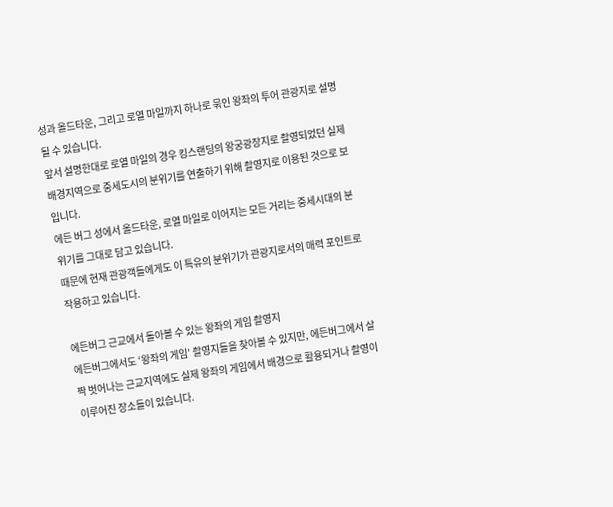성과 올드타운, 그리고 로열 마일까지 하나로 묶인 왕좌의 투어 관광지로 설명 될 수 있습니다.
앞서 설명한대로 로열 마일의 경우 킹스랜딩의 왕궁광장지로 촬영되었던 실제 배경지역으로 중세도시의 분위기를 연출하기 위해 촬영지로 이용된 것으로 보입니다.
에든 버그 성에서 올드타운, 로열 마일로 이어지는 모든 거리는 중세시대의 분위기를 그대로 담고 있습니다.
때문에 현재 관광객들에게도 이 특유의 분위기가 관광지로서의 매력 포인트로 작용하고 있습니다.

에든버그 근교에서 돌아볼 수 있는 왕좌의 게임 촬영지
에든버그에서도 ‘왕좌의 게임’ 촬영지들을 찾아볼 수 있지만, 에든버그에서 살짝 벗어나는 근교지역에도 실제 왕좌의 게임에서 배경으로 활용되거나 촬영이 이루어진 장소들이 있습니다.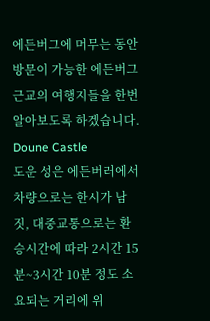에든버그에 머무는 동안 방문이 가능한 에든버그 근교의 여행지들을 한번 알아보도록 하겠습니다.
Doune Castle
도운 성은 에든버러에서 차량으로는 한시가 남짓, 대중교통으로는 환승시간에 따라 2시간 15분~3시간 10분 정도 소요되는 거리에 위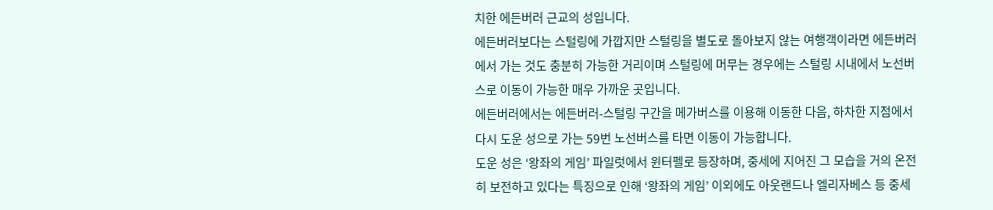치한 에든버러 근교의 성입니다.
에든버러보다는 스털링에 가깝지만 스털링을 별도로 돌아보지 않는 여행객이라면 에든버러에서 가는 것도 충분히 가능한 거리이며 스털링에 머무는 경우에는 스털링 시내에서 노선버스로 이동이 가능한 매우 가까운 곳입니다.
에든버러에서는 에든버러-스털링 구간을 메가버스를 이용해 이동한 다음, 하차한 지점에서 다시 도운 성으로 가는 59번 노선버스를 타면 이동이 가능합니다.
도운 성은 ‘왕좌의 게임’ 파일럿에서 윈터펠로 등장하며, 중세에 지어진 그 모습을 거의 온전히 보전하고 있다는 특징으로 인해 ‘왕좌의 게임’ 이외에도 아웃랜드나 엘리자베스 등 중세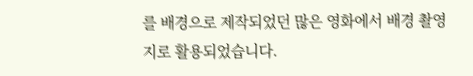를 배경으로 제작되었던 많은 영화에서 배경 촬영지로 활용되었습니다.